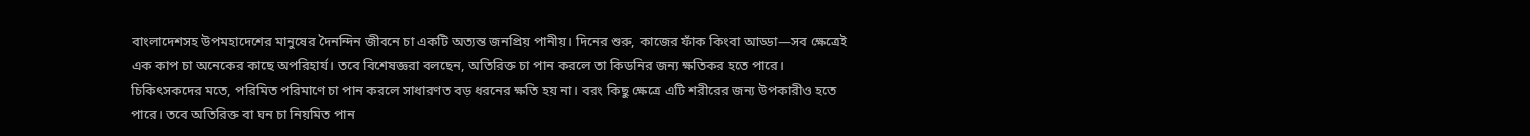বাংলাদেশসহ উপমহাদেশের মানুষের দৈনন্দিন জীবনে চা একটি অত্যন্ত জনপ্রিয় পানীয়। দিনের শুরু, কাজের ফাঁক কিংবা আড্ডা—সব ক্ষেত্রেই এক কাপ চা অনেকের কাছে অপরিহার্য। তবে বিশেষজ্ঞরা বলছেন, অতিরিক্ত চা পান করলে তা কিডনির জন্য ক্ষতিকর হতে পারে।
চিকিৎসকদের মতে, পরিমিত পরিমাণে চা পান করলে সাধারণত বড় ধরনের ক্ষতি হয় না। বরং কিছু ক্ষেত্রে এটি শরীরের জন্য উপকারীও হতে পারে। তবে অতিরিক্ত বা ঘন চা নিয়মিত পান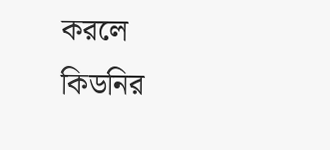করলে কিডনির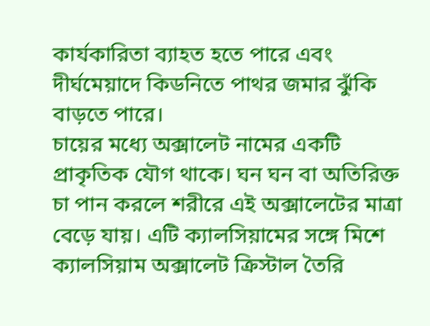কার্যকারিতা ব্যাহত হতে পারে এবং দীর্ঘমেয়াদে কিডনিতে পাথর জমার ঝুঁকি বাড়তে পারে।
চায়ের মধ্যে অক্সালেট নামের একটি প্রাকৃতিক যৌগ থাকে। ঘন ঘন বা অতিরিক্ত চা পান করলে শরীরে এই অক্সালেটের মাত্রা বেড়ে যায়। এটি ক্যালসিয়ামের সঙ্গে মিশে ক্যালসিয়াম অক্সালেট ক্রিস্টাল তৈরি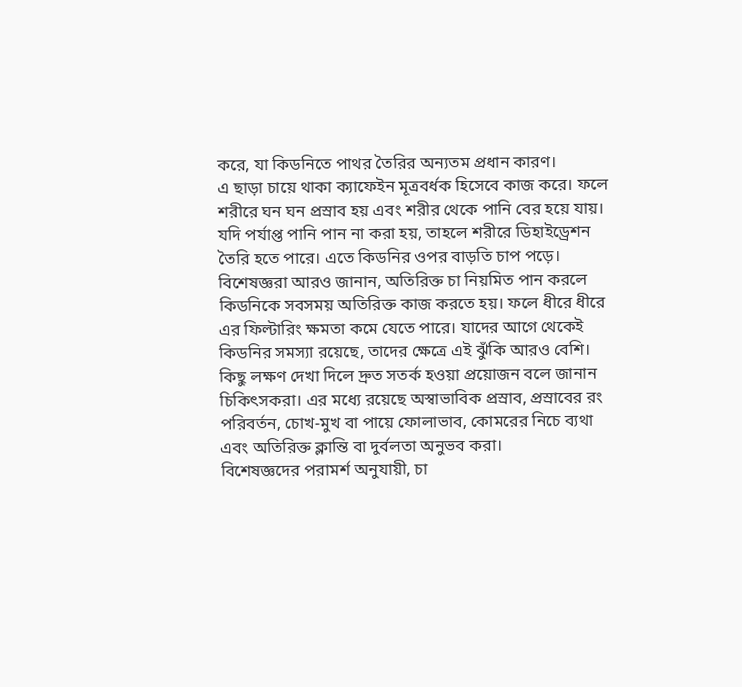করে, যা কিডনিতে পাথর তৈরির অন্যতম প্রধান কারণ।
এ ছাড়া চায়ে থাকা ক্যাফেইন মূত্রবর্ধক হিসেবে কাজ করে। ফলে শরীরে ঘন ঘন প্রস্রাব হয় এবং শরীর থেকে পানি বের হয়ে যায়। যদি পর্যাপ্ত পানি পান না করা হয়, তাহলে শরীরে ডিহাইড্রেশন তৈরি হতে পারে। এতে কিডনির ওপর বাড়তি চাপ পড়ে।
বিশেষজ্ঞরা আরও জানান, অতিরিক্ত চা নিয়মিত পান করলে কিডনিকে সবসময় অতিরিক্ত কাজ করতে হয়। ফলে ধীরে ধীরে এর ফিল্টারিং ক্ষমতা কমে যেতে পারে। যাদের আগে থেকেই কিডনির সমস্যা রয়েছে, তাদের ক্ষেত্রে এই ঝুঁকি আরও বেশি।
কিছু লক্ষণ দেখা দিলে দ্রুত সতর্ক হওয়া প্রয়োজন বলে জানান চিকিৎসকরা। এর মধ্যে রয়েছে অস্বাভাবিক প্রস্রাব, প্রস্রাবের রং পরিবর্তন, চোখ-মুখ বা পায়ে ফোলাভাব, কোমরের নিচে ব্যথা এবং অতিরিক্ত ক্লান্তি বা দুর্বলতা অনুভব করা।
বিশেষজ্ঞদের পরামর্শ অনুযায়ী, চা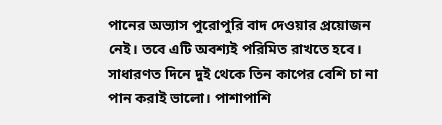পানের অভ্যাস পুরোপুরি বাদ দেওয়ার প্রয়োজন নেই। তবে এটি অবশ্যই পরিমিত রাখতে হবে। সাধারণত দিনে দুই থেকে তিন কাপের বেশি চা না পান করাই ভালো। পাশাপাশি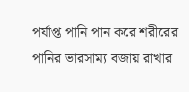পর্যাপ্ত পানি পান করে শরীরের পানির ভারসাম্য বজায় রাখার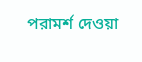পরামর্শ দেওয়া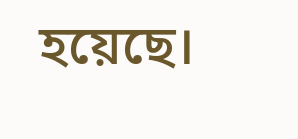হয়েছে।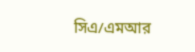সিএ/এমআর